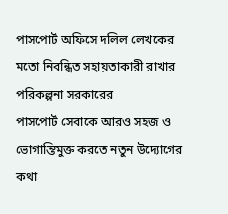পাসপোর্ট অফিসে দলিল লেখকের মতো নিবন্ধিত সহায়তাকারী রাখার পরিকল্পনা সরকারের
পাসপোর্ট সেবাকে আরও সহজ ও ভোগান্তিমুক্ত করতে নতুন উদ্যোগের কথা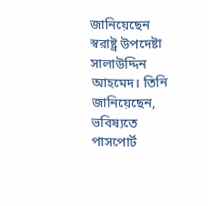জানিয়েছেন স্বরাষ্ট্র উপদেষ্টা সালাউদ্দিন আহমেদ। তিনি জানিয়েছেন, ভবিষ্যতে পাসপোর্ট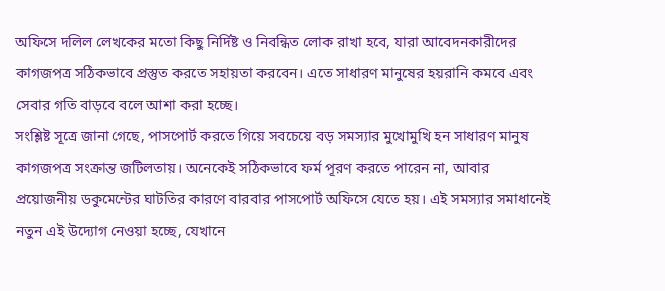অফিসে দলিল লেখকের মতো কিছু নির্দিষ্ট ও নিবন্ধিত লোক রাখা হবে, যারা আবেদনকারীদের কাগজপত্র সঠিকভাবে প্রস্তুত করতে সহায়তা করবেন। এতে সাধারণ মানুষের হয়রানি কমবে এবং সেবার গতি বাড়বে বলে আশা করা হচ্ছে।
সংশ্লিষ্ট সূত্রে জানা গেছে, পাসপোর্ট করতে গিয়ে সবচেয়ে বড় সমস্যার মুখোমুখি হন সাধারণ মানুষ কাগজপত্র সংক্রান্ত জটিলতায়। অনেকেই সঠিকভাবে ফর্ম পূরণ করতে পারেন না, আবার প্রয়োজনীয় ডকুমেন্টের ঘাটতির কারণে বারবার পাসপোর্ট অফিসে যেতে হয়। এই সমস্যার সমাধানেই নতুন এই উদ্যোগ নেওয়া হচ্ছে, যেখানে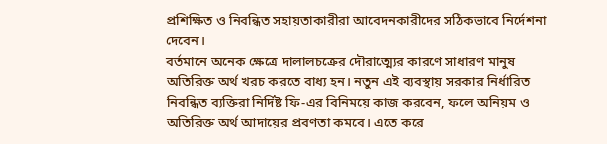প্রশিক্ষিত ও নিবন্ধিত সহায়তাকারীরা আবেদনকারীদের সঠিকভাবে নির্দেশনা দেবেন।
বর্তমানে অনেক ক্ষেত্রে দালালচক্রের দৌরাত্ম্যের কারণে সাধারণ মানুষ অতিরিক্ত অর্থ খরচ করতে বাধ্য হন। নতুন এই ব্যবস্থায় সরকার নির্ধারিত নিবন্ধিত ব্যক্তিরা নির্দিষ্ট ফি-এর বিনিময়ে কাজ করবেন, ফলে অনিয়ম ও অতিরিক্ত অর্থ আদায়ের প্রবণতা কমবে। এতে করে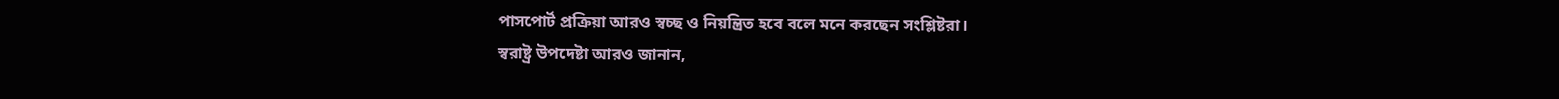পাসপোর্ট প্রক্রিয়া আরও স্বচ্ছ ও নিয়ন্ত্রিত হবে বলে মনে করছেন সংশ্লিষ্টরা।
স্বরাষ্ট্র উপদেষ্টা আরও জানান,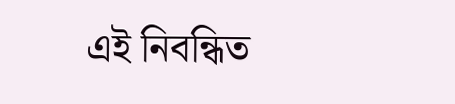এই নিবন্ধিত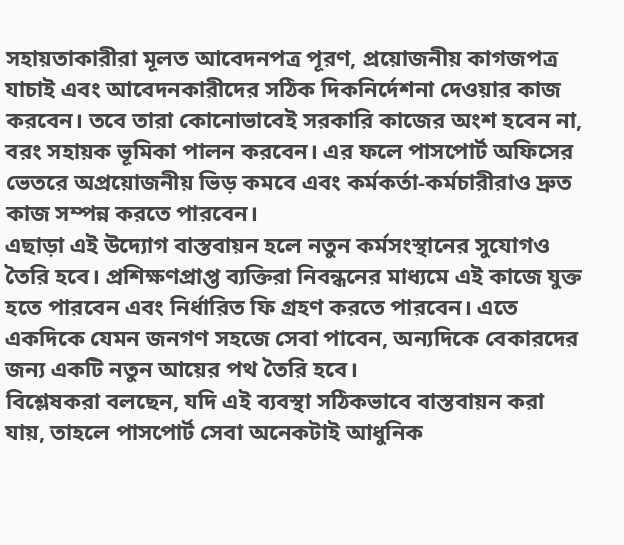সহায়তাকারীরা মূলত আবেদনপত্র পূরণ, প্রয়োজনীয় কাগজপত্র যাচাই এবং আবেদনকারীদের সঠিক দিকনির্দেশনা দেওয়ার কাজ করবেন। তবে তারা কোনোভাবেই সরকারি কাজের অংশ হবেন না, বরং সহায়ক ভূমিকা পালন করবেন। এর ফলে পাসপোর্ট অফিসের ভেতরে অপ্রয়োজনীয় ভিড় কমবে এবং কর্মকর্তা-কর্মচারীরাও দ্রুত কাজ সম্পন্ন করতে পারবেন।
এছাড়া এই উদ্যোগ বাস্তবায়ন হলে নতুন কর্মসংস্থানের সুযোগও তৈরি হবে। প্রশিক্ষণপ্রাপ্ত ব্যক্তিরা নিবন্ধনের মাধ্যমে এই কাজে যুক্ত হতে পারবেন এবং নির্ধারিত ফি গ্রহণ করতে পারবেন। এতে একদিকে যেমন জনগণ সহজে সেবা পাবেন, অন্যদিকে বেকারদের জন্য একটি নতুন আয়ের পথ তৈরি হবে।
বিশ্লেষকরা বলছেন, যদি এই ব্যবস্থা সঠিকভাবে বাস্তবায়ন করা যায়, তাহলে পাসপোর্ট সেবা অনেকটাই আধুনিক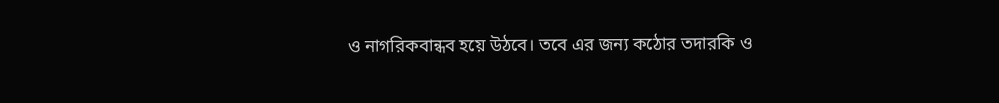ও নাগরিকবান্ধব হয়ে উঠবে। তবে এর জন্য কঠোর তদারকি ও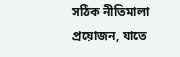সঠিক নীতিমালা প্রয়োজন, যাতে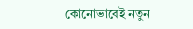কোনোভাবেই নতুন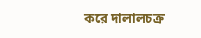করে দালালচক্র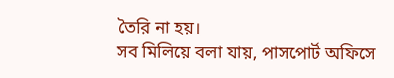তৈরি না হয়।
সব মিলিয়ে বলা যায়, পাসপোর্ট অফিসে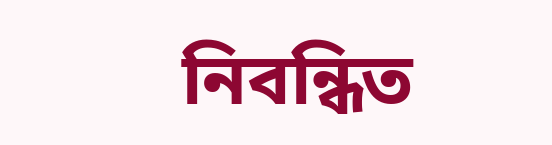নিবন্ধিত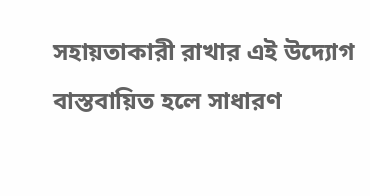সহায়তাকারী রাখার এই উদ্যোগ বাস্তবায়িত হলে সাধারণ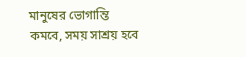মানুষের ভোগান্তি কমবে, সময় সাশ্রয় হবে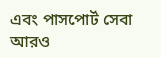এবং পাসপোর্ট সেবা আরও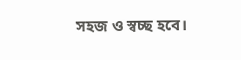সহজ ও স্বচ্ছ হবে।